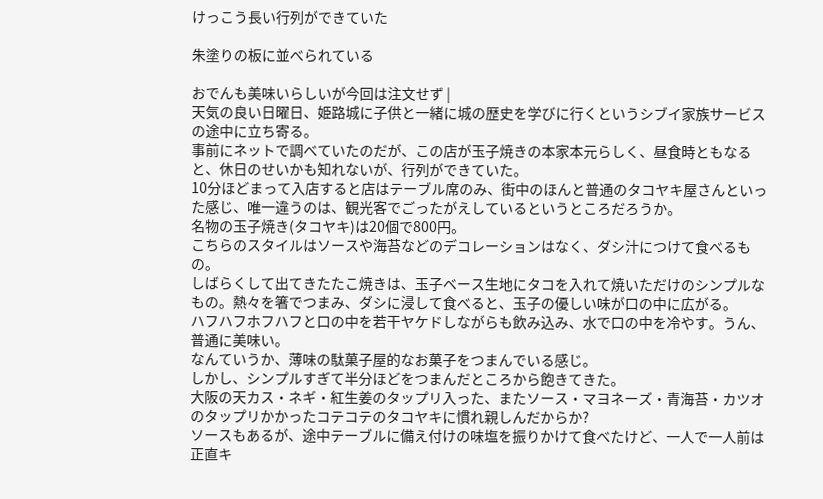けっこう長い行列ができていた

朱塗りの板に並べられている

おでんも美味いらしいが今回は注文せず |
天気の良い日曜日、姫路城に子供と一緒に城の歴史を学びに行くというシブイ家族サービスの途中に立ち寄る。
事前にネットで調べていたのだが、この店が玉子焼きの本家本元らしく、昼食時ともなると、休日のせいかも知れないが、行列ができていた。
10分ほどまって入店すると店はテーブル席のみ、街中のほんと普通のタコヤキ屋さんといった感じ、唯一違うのは、観光客でごったがえしているというところだろうか。
名物の玉子焼き(タコヤキ)は20個で800円。
こちらのスタイルはソースや海苔などのデコレーションはなく、ダシ汁につけて食べるもの。
しばらくして出てきたたこ焼きは、玉子ベース生地にタコを入れて焼いただけのシンプルなもの。熱々を箸でつまみ、ダシに浸して食べると、玉子の優しい味が口の中に広がる。
ハフハフホフハフと口の中を若干ヤケドしながらも飲み込み、水で口の中を冷やす。うん、普通に美味い。
なんていうか、薄味の駄菓子屋的なお菓子をつまんでいる感じ。
しかし、シンプルすぎて半分ほどをつまんだところから飽きてきた。
大阪の天カス・ネギ・紅生姜のタップリ入った、またソース・マヨネーズ・青海苔・カツオのタップリかかったコテコテのタコヤキに慣れ親しんだからか?
ソースもあるが、途中テーブルに備え付けの味塩を振りかけて食べたけど、一人で一人前は正直キ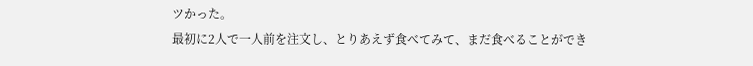ツかった。
最初に2人で一人前を注文し、とりあえず食べてみて、まだ食べることができ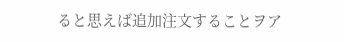ると思えば追加注文することヲア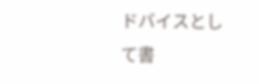ドバイスとして書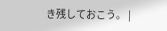き残しておこう。 |